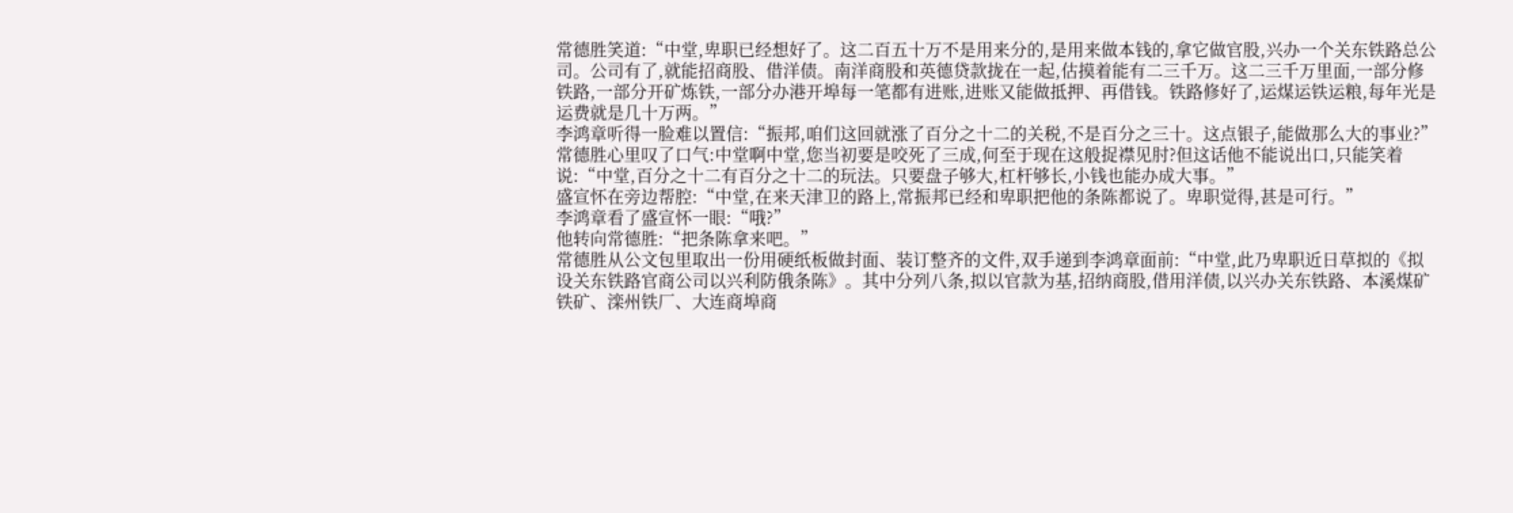常德胜笑道:“中堂,卑职已经想好了。这二百五十万不是用来分的,是用来做本钱的,拿它做官股,兴办一个关东铁路总公司。公司有了,就能招商股、借洋债。南洋商股和英德贷款拢在一起,估摸着能有二三千万。这二三千万里面,一部分修铁路,一部分开矿炼铁,一部分办港开埠每一笔都有进账,进账又能做抵押、再借钱。铁路修好了,运煤运铁运粮,每年光是运费就是几十万两。”
李鸿章听得一脸难以置信:“振邦,咱们这回就涨了百分之十二的关税,不是百分之三十。这点银子,能做那么大的事业?”
常德胜心里叹了口气:中堂啊中堂,您当初要是咬死了三成,何至于现在这般捉襟见肘?但这话他不能说出口,只能笑着说:“中堂,百分之十二有百分之十二的玩法。只要盘子够大,杠杆够长,小钱也能办成大事。”
盛宣怀在旁边帮腔:“中堂,在来天津卫的路上,常振邦已经和卑职把他的条陈都说了。卑职觉得,甚是可行。”
李鸿章看了盛宣怀一眼:“哦?”
他转向常德胜:“把条陈拿来吧。”
常德胜从公文包里取出一份用硬纸板做封面、装订整齐的文件,双手递到李鸿章面前:“中堂,此乃卑职近日草拟的《拟设关东铁路官商公司以兴利防俄条陈》。其中分列八条,拟以官款为基,招纳商股,借用洋债,以兴办关东铁路、本溪煤矿铁矿、滦州铁厂、大连商埠商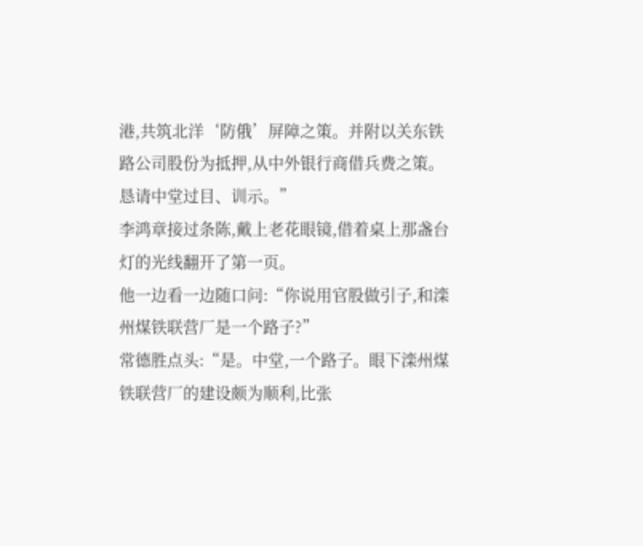港,共筑北洋‘防俄’屏障之策。并附以关东铁路公司股份为抵押,从中外银行商借兵费之策。恳请中堂过目、训示。”
李鸿章接过条陈,戴上老花眼镜,借着桌上那盏台灯的光线翻开了第一页。
他一边看一边随口问:“你说用官股做引子,和滦州煤铁联营厂是一个路子?”
常德胜点头:“是。中堂,一个路子。眼下滦州煤铁联营厂的建设颇为顺利,比张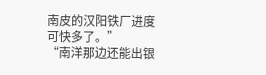南皮的汉阳铁厂进度可快多了。”
“南洋那边还能出银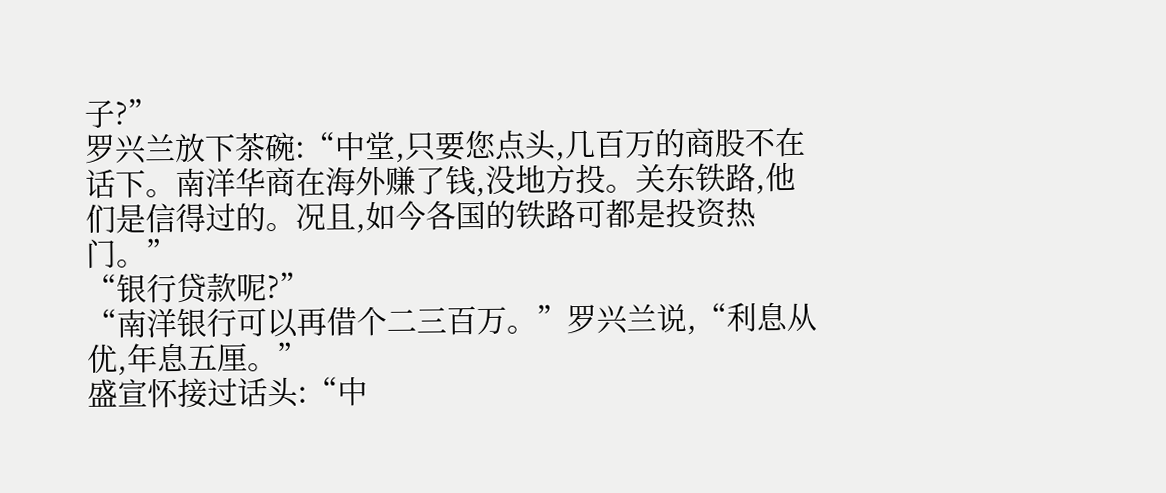子?”
罗兴兰放下茶碗:“中堂,只要您点头,几百万的商股不在话下。南洋华商在海外赚了钱,没地方投。关东铁路,他们是信得过的。况且,如今各国的铁路可都是投资热门。”
“银行贷款呢?”
“南洋银行可以再借个二三百万。”罗兴兰说,“利息从优,年息五厘。”
盛宣怀接过话头:“中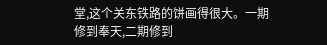堂,这个关东铁路的饼画得很大。一期修到奉天,二期修到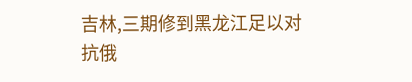吉林,三期修到黑龙江足以对抗俄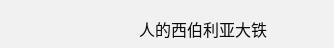人的西伯利亚大铁